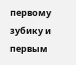первому зубику и первым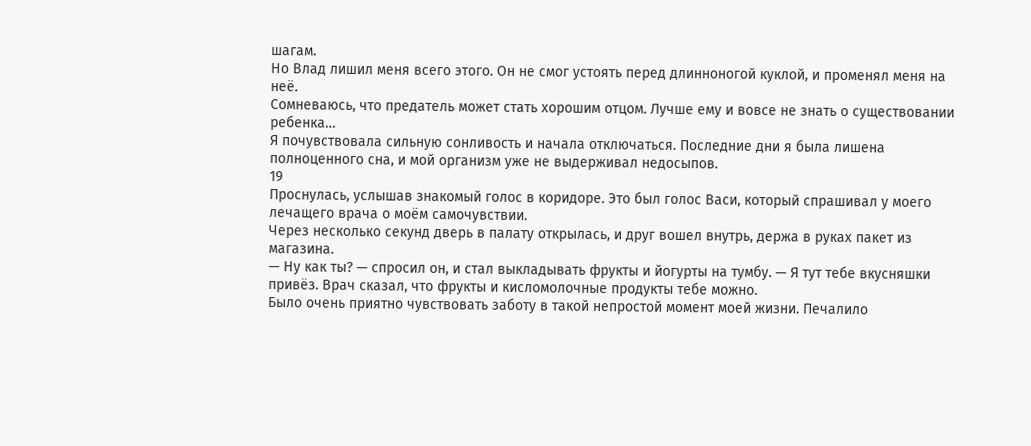шагам.
Но Влад лишил меня всего этого. Он не смог устоять перед длинноногой куклой, и променял меня на неё.
Сомневаюсь, что предатель может стать хорошим отцом. Лучше ему и вовсе не знать о существовании ребенка…
Я почувствовала сильную сонливость и начала отключаться. Последние дни я была лишена полноценного сна, и мой организм уже не выдерживал недосыпов.
19
Проснулась, услышав знакомый голос в коридоре. Это был голос Васи, который спрашивал у моего лечащего врача о моём самочувствии.
Через несколько секунд дверь в палату открылась, и друг вошел внутрь, держа в руках пакет из магазина.
— Ну как ты? — спросил он, и стал выкладывать фрукты и йогурты на тумбу. — Я тут тебе вкусняшки привёз. Врач сказал, что фрукты и кисломолочные продукты тебе можно.
Было очень приятно чувствовать заботу в такой непростой момент моей жизни. Печалило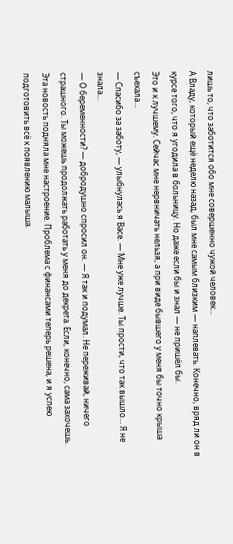лишь то, что заботится обо мне совершенно чужой человек…
А Владу, который ещё неделю назад, был мне самым близким — наплевать. Конечно, вряд ли он в курсе того, что я угодила в больницу. Но даже если бы и знал — не пришёл бы.
Это и к лучшему. Сейчас мне нервничать нельзя, а при виде бывшего у меня бы точно крыша съехала…
— Спасибо за заботу, — улыбнулась я Васе. — Мне уже лучше. Ты прости, что так вышло… Я не знала…
— О беременности? — добродушно спросил он. — Я так и подумал. Не переживай, ничего страшного. Ты можешь продолжать работать у меня до декрета. Если, конечно, сама захочешь.
Эта новость подняла мне настроение. Проблема с финансами теперь решена, и я успею подготовить всё к появлению малыша.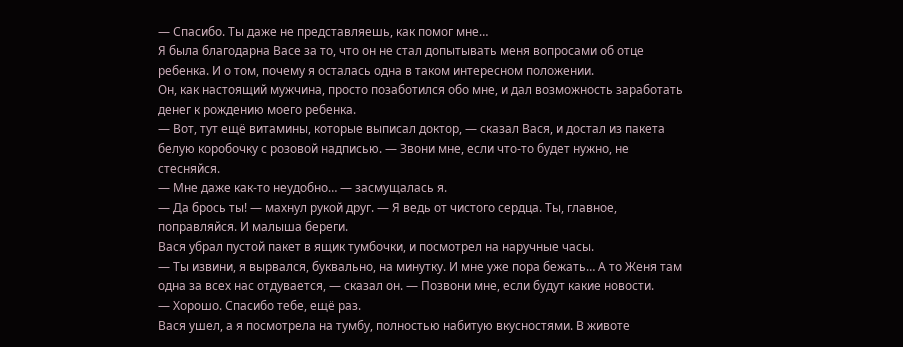— Спасибо. Ты даже не представляешь, как помог мне…
Я была благодарна Васе за то, что он не стал допытывать меня вопросами об отце ребенка. И о том, почему я осталась одна в таком интересном положении.
Он, как настоящий мужчина, просто позаботился обо мне, и дал возможность заработать денег к рождению моего ребенка.
— Вот, тут ещё витамины, которые выписал доктор, — сказал Вася, и достал из пакета белую коробочку с розовой надписью. — Звони мне, если что-то будет нужно, не стесняйся.
— Мне даже как-то неудобно… — засмущалась я.
— Да брось ты! — махнул рукой друг. — Я ведь от чистого сердца. Ты, главное, поправляйся. И малыша береги.
Вася убрал пустой пакет в ящик тумбочки, и посмотрел на наручные часы.
— Ты извини, я вырвался, буквально, на минутку. И мне уже пора бежать… А то Женя там одна за всех нас отдувается, — сказал он. — Позвони мне, если будут какие новости.
— Хорошо. Спасибо тебе, ещё раз.
Вася ушел, а я посмотрела на тумбу, полностью набитую вкусностями. В животе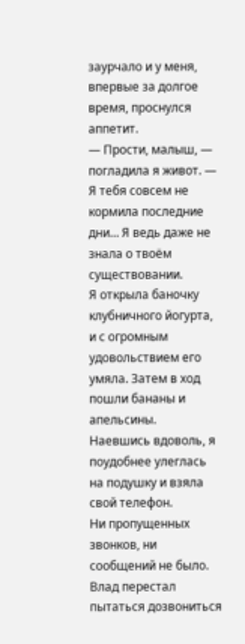заурчало и у меня, впервые за долгое время, проснулся аппетит.
— Прости, малыш, — погладила я живот. — Я тебя совсем не кормила последние дни… Я ведь даже не знала о твоём существовании.
Я открыла баночку клубничного йогурта, и с огромным удовольствием его умяла. Затем в ход пошли бананы и апельсины.
Наевшись вдоволь, я поудобнее улеглась на подушку и взяла свой телефон.
Ни пропущенных звонков, ни сообщений не было.
Влад перестал пытаться дозвониться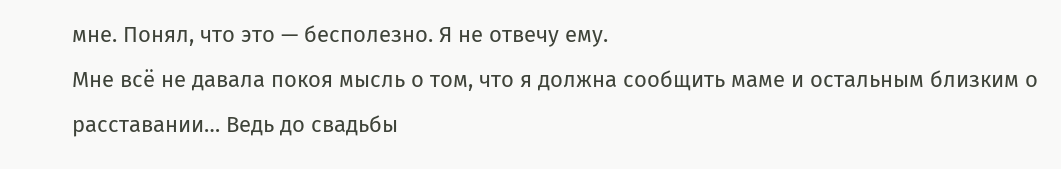мне. Понял, что это — бесполезно. Я не отвечу ему.
Мне всё не давала покоя мысль о том, что я должна сообщить маме и остальным близким о расставании… Ведь до свадьбы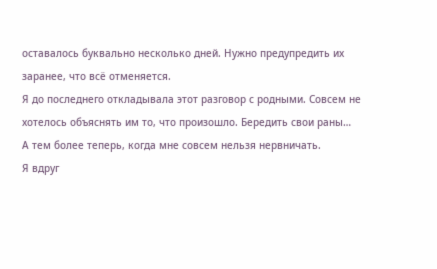оставалось буквально несколько дней. Нужно предупредить их заранее, что всё отменяется.
Я до последнего откладывала этот разговор с родными. Совсем не хотелось объяснять им то, что произошло. Бередить свои раны…
А тем более теперь, когда мне совсем нельзя нервничать.
Я вдруг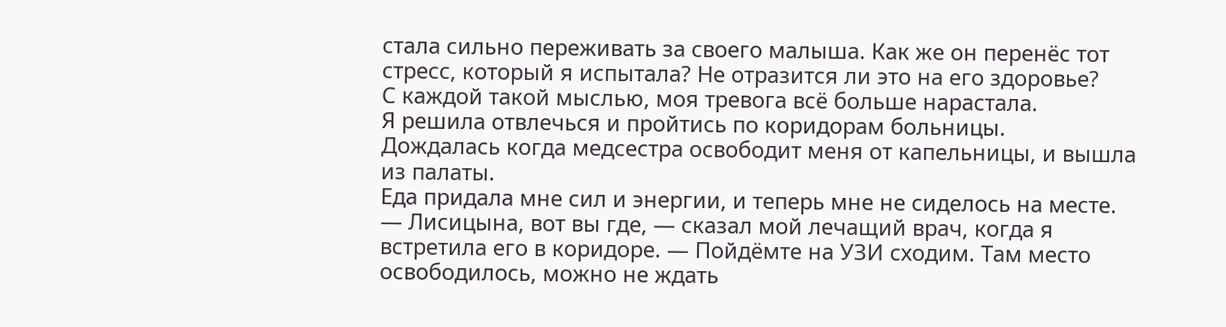стала сильно переживать за своего малыша. Как же он перенёс тот стресс, который я испытала? Не отразится ли это на его здоровье?
С каждой такой мыслью, моя тревога всё больше нарастала.
Я решила отвлечься и пройтись по коридорам больницы.
Дождалась когда медсестра освободит меня от капельницы, и вышла из палаты.
Еда придала мне сил и энергии, и теперь мне не сиделось на месте.
— Лисицына, вот вы где, — сказал мой лечащий врач, когда я встретила его в коридоре. — Пойдёмте на УЗИ сходим. Там место освободилось, можно не ждать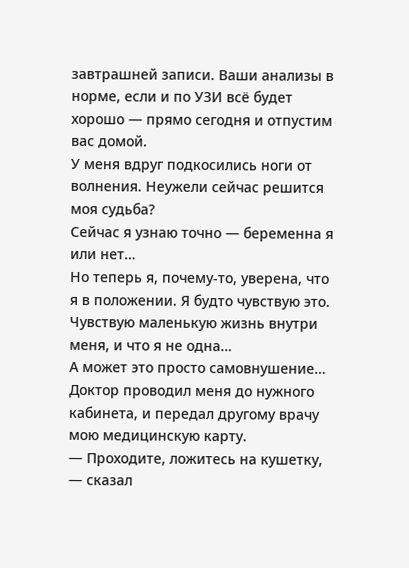завтрашней записи. Ваши анализы в норме, если и по УЗИ всё будет хорошо — прямо сегодня и отпустим вас домой.
У меня вдруг подкосились ноги от волнения. Неужели сейчас решится моя судьба?
Сейчас я узнаю точно — беременна я или нет…
Но теперь я, почему-то, уверена, что я в положении. Я будто чувствую это. Чувствую маленькую жизнь внутри меня, и что я не одна…
А может это просто самовнушение…
Доктор проводил меня до нужного кабинета, и передал другому врачу мою медицинскую карту.
— Проходите, ложитесь на кушетку, — сказал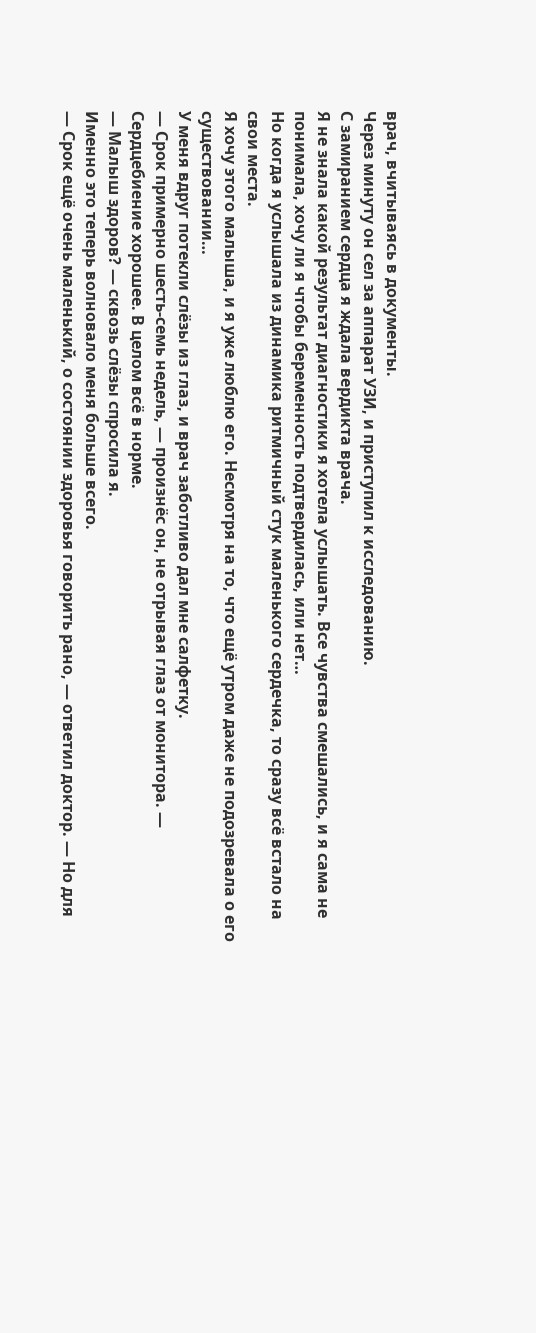врач, вчитываясь в документы.
Через минуту он сел за аппарат УЗИ, и приступил к исследованию.
С замиранием сердца я ждала вердикта врача.
Я не знала какой результат диагностики я хотела услышать. Все чувства смешались, и я сама не понимала, хочу ли я чтобы беременность подтвердилась, или нет…
Но когда я услышала из динамика ритмичный стук маленького сердечка, то сразу всё встало на свои места.
Я хочу этого малыша, и я уже люблю его. Несмотря на то, что ещё утром даже не подозревала о его существовании…
У меня вдруг потекли слёзы из глаз, и врач заботливо дал мне салфетку.
— Срок примерно шесть-семь недель, — произнёс он, не отрывая глаз от монитора. — Сердцебиение хорошее. В целом всё в норме.
— Малыш здоров? — сквозь слёзы спросила я.
Именно это теперь волновало меня больше всего.
— Срок ещё очень маленький, о состоянии здоровья говорить рано, — ответил доктор. — Но для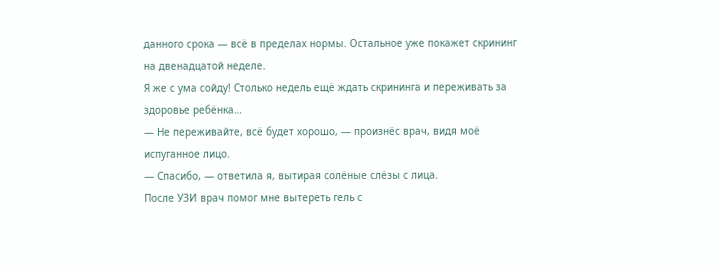данного срока — всё в пределах нормы. Остальное уже покажет скрининг на двенадцатой неделе.
Я же с ума сойду! Столько недель ещё ждать скрининга и переживать за здоровье ребёнка…
— Не переживайте, всё будет хорошо, — произнёс врач, видя моё испуганное лицо.
— Спасибо, — ответила я, вытирая солёные слёзы с лица.
После УЗИ врач помог мне вытереть гель с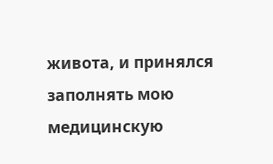живота, и принялся заполнять мою медицинскую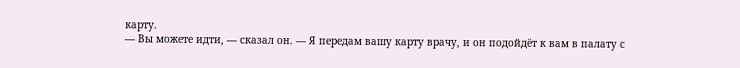карту.
— Вы можете идти, — сказал он. — Я передам вашу карту врачу, и он подойдёт к вам в палату с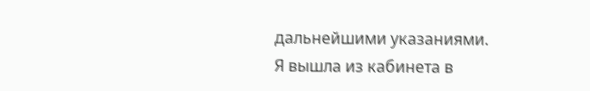дальнейшими указаниями.
Я вышла из кабинета в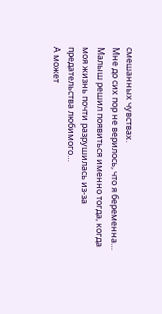смешанных чувствах.
Мне до сих пор не верилось, что я беременна…
Малыш решил появиться именно тогда, когда моя жизнь почти разрушилась из-за предательства любимого…
А может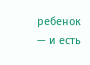ребенок — и есть